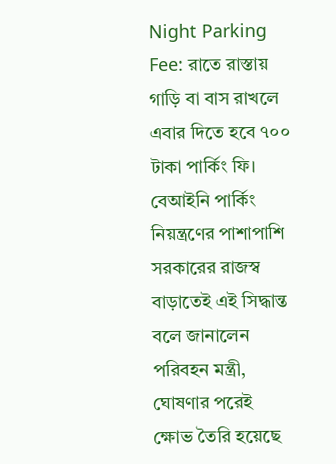Night Parking Fee: রাতে রাস্তায় গাড়ি বা বাস রাখলে এবার দিতে হবে ৭০০ টাকা পার্কিং ফি। বেআইনি পার্কিং নিয়ন্ত্রণের পাশাপাশি সরকারের রাজস্ব বাড়াতেই এই সিদ্ধান্ত বলে জানালেন পরিবহন মন্ত্রী, ঘোষণার পরেই ক্ষোভ তৈরি হয়েছে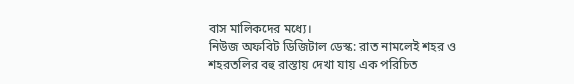বাস মালিকদের মধ্যে।
নিউজ অফবিট ডিজিটাল ডেস্ক: রাত নামলেই শহর ও শহরতলির বহু রাস্তায় দেখা যায় এক পরিচিত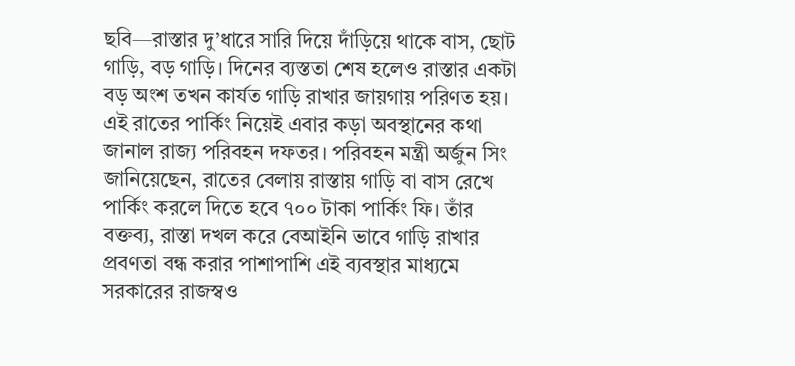ছবি—রাস্তার দু’ধারে সারি দিয়ে দাঁড়িয়ে থাকে বাস, ছোট গাড়ি, বড় গাড়ি। দিনের ব্যস্ততা শেষ হলেও রাস্তার একটা বড় অংশ তখন কার্যত গাড়ি রাখার জায়গায় পরিণত হয়। এই রাতের পার্কিং নিয়েই এবার কড়া অবস্থানের কথা জানাল রাজ্য পরিবহন দফতর। পরিবহন মন্ত্রী অর্জুন সিং জানিয়েছেন, রাতের বেলায় রাস্তায় গাড়ি বা বাস রেখে পার্কিং করলে দিতে হবে ৭০০ টাকা পার্কিং ফি। তাঁর বক্তব্য, রাস্তা দখল করে বেআইনি ভাবে গাড়ি রাখার প্রবণতা বন্ধ করার পাশাপাশি এই ব্যবস্থার মাধ্যমে সরকারের রাজস্বও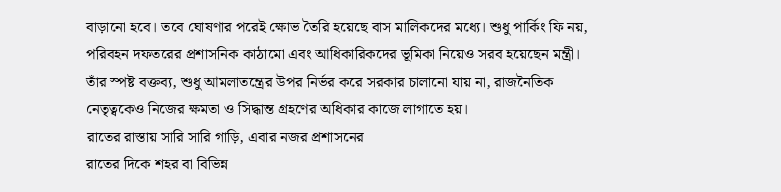বাড়ানো হবে। তবে ঘোষণার পরেই ক্ষোভ তৈরি হয়েছে বাস মালিকদের মধ্যে। শুধু পার্কিং ফি নয়, পরিবহন দফতরের প্রশাসনিক কাঠামো এবং আধিকারিকদের ভূমিকা নিয়েও সরব হয়েছেন মন্ত্রী। তাঁর স্পষ্ট বক্তব্য, শুধু আমলাতন্ত্রের উপর নির্ভর করে সরকার চালানো যায় না, রাজনৈতিক নেতৃত্বকেও নিজের ক্ষমতা ও সিদ্ধান্ত গ্রহণের অধিকার কাজে লাগাতে হয়।
রাতের রাস্তায় সারি সারি গাড়ি, এবার নজর প্রশাসনের
রাতের দিকে শহর বা বিভিন্ন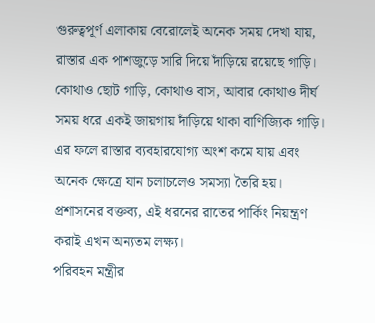গুরুত্বপূর্ণ এলাকায় বেরোলেই অনেক সময় দেখা যায়, রাস্তার এক পাশজুড়ে সারি দিয়ে দাঁড়িয়ে রয়েছে গাড়ি। কোথাও ছোট গাড়ি, কোথাও বাস, আবার কোথাও দীর্ঘ সময় ধরে একই জায়গায় দাঁড়িয়ে থাকা বাণিজ্যিক গাড়ি। এর ফলে রাস্তার ব্যবহারযোগ্য অংশ কমে যায় এবং অনেক ক্ষেত্রে যান চলাচলেও সমস্যা তৈরি হয়। প্রশাসনের বক্তব্য, এই ধরনের রাতের পার্কিং নিয়ন্ত্রণ করাই এখন অন্যতম লক্ষ্য।
পরিবহন মন্ত্রীর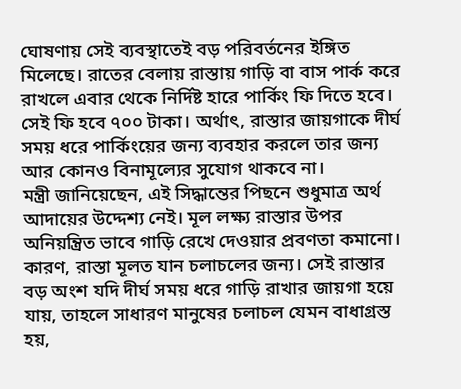ঘোষণায় সেই ব্যবস্থাতেই বড় পরিবর্তনের ইঙ্গিত মিলেছে। রাতের বেলায় রাস্তায় গাড়ি বা বাস পার্ক করে রাখলে এবার থেকে নির্দিষ্ট হারে পার্কিং ফি দিতে হবে। সেই ফি হবে ৭০০ টাকা। অর্থাৎ, রাস্তার জায়গাকে দীর্ঘ সময় ধরে পার্কিংয়ের জন্য ব্যবহার করলে তার জন্য আর কোনও বিনামূল্যের সুযোগ থাকবে না।
মন্ত্রী জানিয়েছেন, এই সিদ্ধান্তের পিছনে শুধুমাত্র অর্থ আদায়ের উদ্দেশ্য নেই। মূল লক্ষ্য রাস্তার উপর অনিয়ন্ত্রিত ভাবে গাড়ি রেখে দেওয়ার প্রবণতা কমানো। কারণ, রাস্তা মূলত যান চলাচলের জন্য। সেই রাস্তার বড় অংশ যদি দীর্ঘ সময় ধরে গাড়ি রাখার জায়গা হয়ে যায়, তাহলে সাধারণ মানুষের চলাচল যেমন বাধাগ্রস্ত হয়,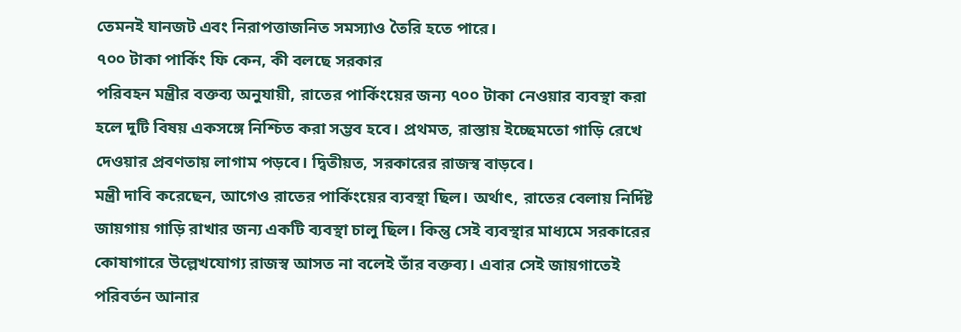তেমনই যানজট এবং নিরাপত্তাজনিত সমস্যাও তৈরি হতে পারে।
৭০০ টাকা পার্কিং ফি কেন, কী বলছে সরকার
পরিবহন মন্ত্রীর বক্তব্য অনুযায়ী, রাতের পার্কিংয়ের জন্য ৭০০ টাকা নেওয়ার ব্যবস্থা করা হলে দুটি বিষয় একসঙ্গে নিশ্চিত করা সম্ভব হবে। প্রথমত, রাস্তায় ইচ্ছেমতো গাড়ি রেখে দেওয়ার প্রবণতায় লাগাম পড়বে। দ্বিতীয়ত, সরকারের রাজস্ব বাড়বে।
মন্ত্রী দাবি করেছেন, আগেও রাতের পার্কিংয়ের ব্যবস্থা ছিল। অর্থাৎ, রাতের বেলায় নির্দিষ্ট জায়গায় গাড়ি রাখার জন্য একটি ব্যবস্থা চালু ছিল। কিন্তু সেই ব্যবস্থার মাধ্যমে সরকারের কোষাগারে উল্লেখযোগ্য রাজস্ব আসত না বলেই তাঁর বক্তব্য। এবার সেই জায়গাতেই পরিবর্তন আনার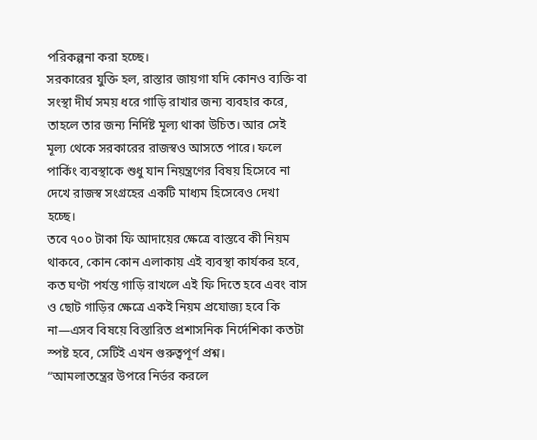পরিকল্পনা করা হচ্ছে।
সরকারের যুক্তি হল, রাস্তার জায়গা যদি কোনও ব্যক্তি বা সংস্থা দীর্ঘ সময় ধরে গাড়ি রাখার জন্য ব্যবহার করে, তাহলে তার জন্য নির্দিষ্ট মূল্য থাকা উচিত। আর সেই মূল্য থেকে সরকারের রাজস্বও আসতে পারে। ফলে পার্কিং ব্যবস্থাকে শুধু যান নিয়ন্ত্রণের বিষয় হিসেবে না দেখে রাজস্ব সংগ্রহের একটি মাধ্যম হিসেবেও দেখা হচ্ছে।
তবে ৭০০ টাকা ফি আদায়ের ক্ষেত্রে বাস্তবে কী নিয়ম থাকবে, কোন কোন এলাকায় এই ব্যবস্থা কার্যকর হবে, কত ঘণ্টা পর্যন্ত গাড়ি রাখলে এই ফি দিতে হবে এবং বাস ও ছোট গাড়ির ক্ষেত্রে একই নিয়ম প্রযোজ্য হবে কি না—এসব বিষয়ে বিস্তারিত প্রশাসনিক নির্দেশিকা কতটা স্পষ্ট হবে, সেটিই এখন গুরুত্বপূর্ণ প্রশ্ন।
“আমলাতন্ত্রের উপরে নির্ভর করলে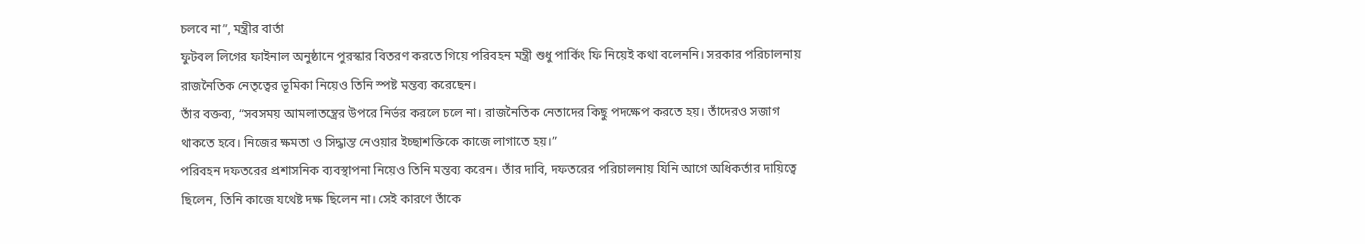চলবে না”, মন্ত্রীর বার্তা
ফুটবল লিগের ফাইনাল অনুষ্ঠানে পুরস্কার বিতরণ করতে গিয়ে পরিবহন মন্ত্রী শুধু পার্কিং ফি নিয়েই কথা বলেননি। সরকার পরিচালনায় রাজনৈতিক নেতৃত্বের ভূমিকা নিয়েও তিনি স্পষ্ট মন্তব্য করেছেন।
তাঁর বক্তব্য, “সবসময় আমলাতন্ত্রের উপরে নির্ভর করলে চলে না। রাজনৈতিক নেতাদের কিছু পদক্ষেপ করতে হয়। তাঁদেরও সজাগ থাকতে হবে। নিজের ক্ষমতা ও সিদ্ধান্ত নেওয়ার ইচ্ছাশক্তিকে কাজে লাগাতে হয়।”
পরিবহন দফতরের প্রশাসনিক ব্যবস্থাপনা নিয়েও তিনি মন্তব্য করেন। তাঁর দাবি, দফতরের পরিচালনায় যিনি আগে অধিকর্তার দায়িত্বে ছিলেন, তিনি কাজে যথেষ্ট দক্ষ ছিলেন না। সেই কারণে তাঁকে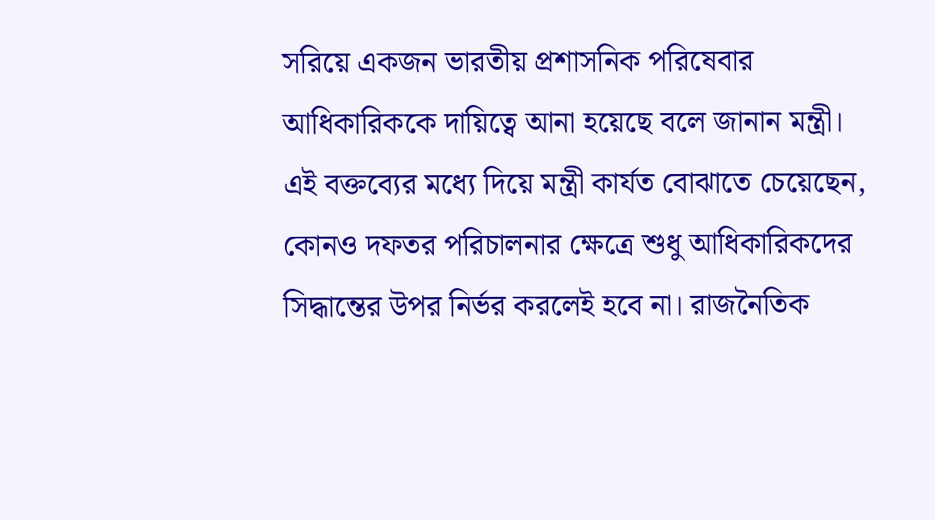সরিয়ে একজন ভারতীয় প্রশাসনিক পরিষেবার আধিকারিককে দায়িত্বে আনা হয়েছে বলে জানান মন্ত্রী।
এই বক্তব্যের মধ্যে দিয়ে মন্ত্রী কার্যত বোঝাতে চেয়েছেন, কোনও দফতর পরিচালনার ক্ষেত্রে শুধু আধিকারিকদের সিদ্ধান্তের উপর নির্ভর করলেই হবে না। রাজনৈতিক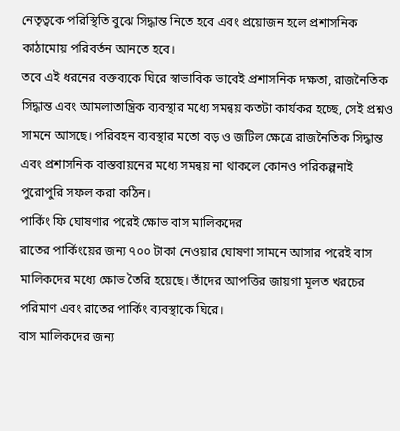নেতৃত্বকে পরিস্থিতি বুঝে সিদ্ধান্ত নিতে হবে এবং প্রয়োজন হলে প্রশাসনিক কাঠামোয় পরিবর্তন আনতে হবে।
তবে এই ধরনের বক্তব্যকে ঘিরে স্বাভাবিক ভাবেই প্রশাসনিক দক্ষতা, রাজনৈতিক সিদ্ধান্ত এবং আমলাতান্ত্রিক ব্যবস্থার মধ্যে সমন্বয় কতটা কার্যকর হচ্ছে, সেই প্রশ্নও সামনে আসছে। পরিবহন ব্যবস্থার মতো বড় ও জটিল ক্ষেত্রে রাজনৈতিক সিদ্ধান্ত এবং প্রশাসনিক বাস্তবায়নের মধ্যে সমন্বয় না থাকলে কোনও পরিকল্পনাই পুরোপুরি সফল করা কঠিন।
পার্কিং ফি ঘোষণার পরেই ক্ষোভ বাস মালিকদের
রাতের পার্কিংয়ের জন্য ৭০০ টাকা নেওয়ার ঘোষণা সামনে আসার পরেই বাস মালিকদের মধ্যে ক্ষোভ তৈরি হয়েছে। তাঁদের আপত্তির জায়গা মূলত খরচের পরিমাণ এবং রাতের পার্কিং ব্যবস্থাকে ঘিরে।
বাস মালিকদের জন্য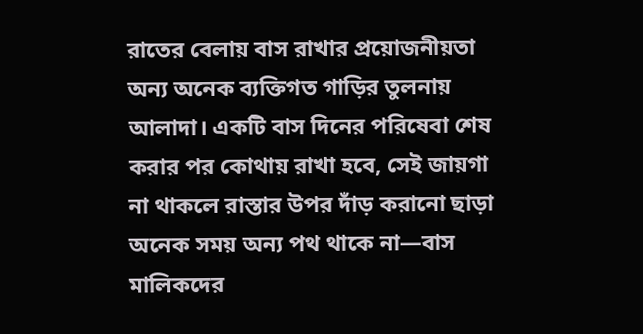রাতের বেলায় বাস রাখার প্রয়োজনীয়তা অন্য অনেক ব্যক্তিগত গাড়ির তুলনায় আলাদা। একটি বাস দিনের পরিষেবা শেষ করার পর কোথায় রাখা হবে, সেই জায়গা না থাকলে রাস্তার উপর দাঁড় করানো ছাড়া অনেক সময় অন্য পথ থাকে না—বাস মালিকদের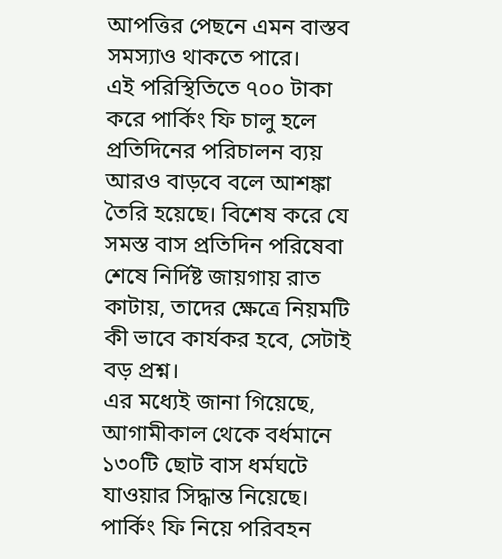আপত্তির পেছনে এমন বাস্তব সমস্যাও থাকতে পারে।
এই পরিস্থিতিতে ৭০০ টাকা করে পার্কিং ফি চালু হলে প্রতিদিনের পরিচালন ব্যয় আরও বাড়বে বলে আশঙ্কা তৈরি হয়েছে। বিশেষ করে যে সমস্ত বাস প্রতিদিন পরিষেবা শেষে নির্দিষ্ট জায়গায় রাত কাটায়, তাদের ক্ষেত্রে নিয়মটি কী ভাবে কার্যকর হবে, সেটাই বড় প্রশ্ন।
এর মধ্যেই জানা গিয়েছে, আগামীকাল থেকে বর্ধমানে ১৩০টি ছোট বাস ধর্মঘটে যাওয়ার সিদ্ধান্ত নিয়েছে। পার্কিং ফি নিয়ে পরিবহন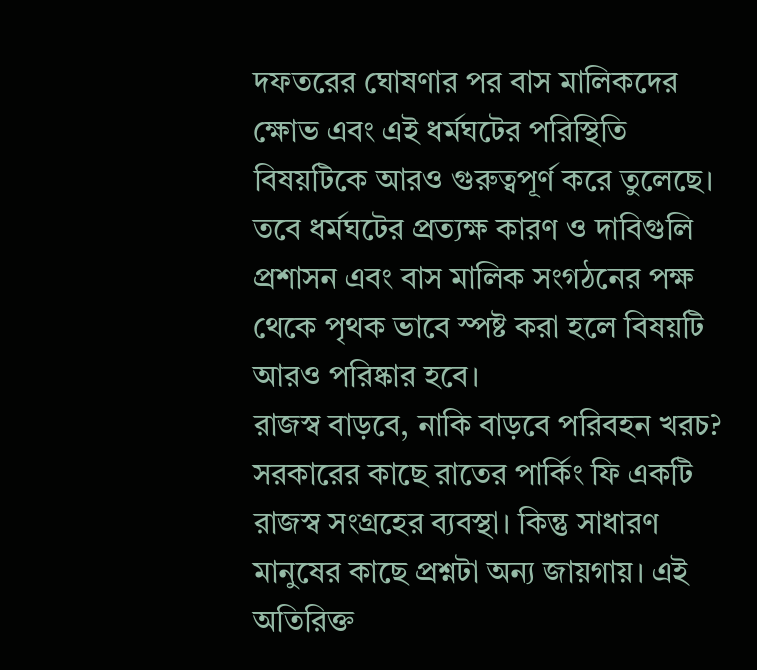দফতরের ঘোষণার পর বাস মালিকদের ক্ষোভ এবং এই ধর্মঘটের পরিস্থিতি বিষয়টিকে আরও গুরুত্বপূর্ণ করে তুলেছে। তবে ধর্মঘটের প্রত্যক্ষ কারণ ও দাবিগুলি প্রশাসন এবং বাস মালিক সংগঠনের পক্ষ থেকে পৃথক ভাবে স্পষ্ট করা হলে বিষয়টি আরও পরিষ্কার হবে।
রাজস্ব বাড়বে, নাকি বাড়বে পরিবহন খরচ?
সরকারের কাছে রাতের পার্কিং ফি একটি রাজস্ব সংগ্রহের ব্যবস্থা। কিন্তু সাধারণ মানুষের কাছে প্রশ্নটা অন্য জায়গায়। এই অতিরিক্ত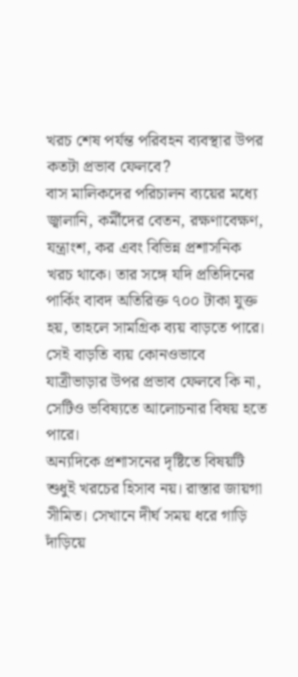খরচ শেষ পর্যন্ত পরিবহন ব্যবস্থার উপর কতটা প্রভাব ফেলবে?
বাস মালিকদের পরিচালন ব্যয়ের মধ্যে জ্বালানি, কর্মীদের বেতন, রক্ষণাবেক্ষণ, যন্ত্রাংশ, কর এবং বিভিন্ন প্রশাসনিক খরচ থাকে। তার সঙ্গে যদি প্রতিদিনের পার্কিং বাবদ অতিরিক্ত ৭০০ টাকা যুক্ত হয়, তাহলে সামগ্রিক ব্যয় বাড়তে পারে। সেই বাড়তি ব্যয় কোনওভাবে যাত্রীভাড়ার উপর প্রভাব ফেলবে কি না, সেটিও ভবিষ্যতে আলোচনার বিষয় হতে পারে।
অন্যদিকে প্রশাসনের দৃষ্টিতে বিষয়টি শুধুই খরচের হিসাব নয়। রাস্তার জায়গা সীমিত। সেখানে দীর্ঘ সময় ধরে গাড়ি দাঁড়িয়ে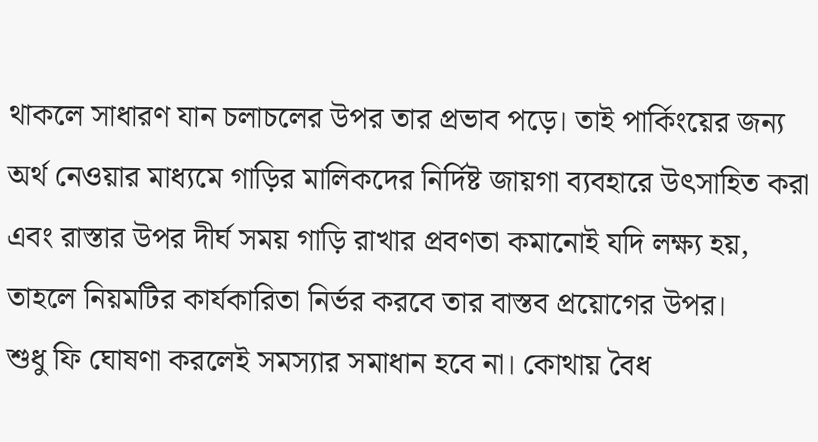থাকলে সাধারণ যান চলাচলের উপর তার প্রভাব পড়ে। তাই পার্কিংয়ের জন্য অর্থ নেওয়ার মাধ্যমে গাড়ির মালিকদের নির্দিষ্ট জায়গা ব্যবহারে উৎসাহিত করা এবং রাস্তার উপর দীর্ঘ সময় গাড়ি রাখার প্রবণতা কমানোই যদি লক্ষ্য হয়, তাহলে নিয়মটির কার্যকারিতা নির্ভর করবে তার বাস্তব প্রয়োগের উপর।
শুধু ফি ঘোষণা করলেই সমস্যার সমাধান হবে না। কোথায় বৈধ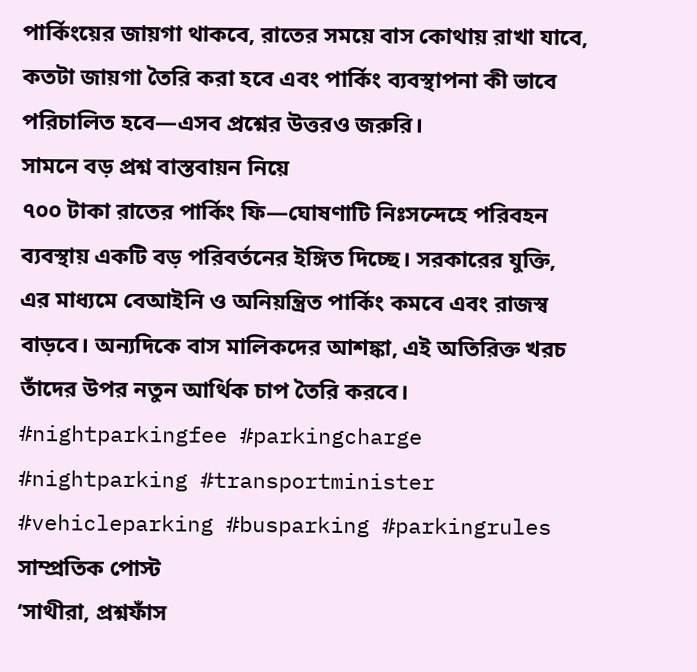পার্কিংয়ের জায়গা থাকবে, রাতের সময়ে বাস কোথায় রাখা যাবে, কতটা জায়গা তৈরি করা হবে এবং পার্কিং ব্যবস্থাপনা কী ভাবে পরিচালিত হবে—এসব প্রশ্নের উত্তরও জরুরি।
সামনে বড় প্রশ্ন বাস্তবায়ন নিয়ে
৭০০ টাকা রাতের পার্কিং ফি—ঘোষণাটি নিঃসন্দেহে পরিবহন ব্যবস্থায় একটি বড় পরিবর্তনের ইঙ্গিত দিচ্ছে। সরকারের যুক্তি, এর মাধ্যমে বেআইনি ও অনিয়ন্ত্রিত পার্কিং কমবে এবং রাজস্ব বাড়বে। অন্যদিকে বাস মালিকদের আশঙ্কা, এই অতিরিক্ত খরচ তাঁদের উপর নতুন আর্থিক চাপ তৈরি করবে।
#nightparkingfee #parkingcharge #nightparking #transportminister #vehicleparking #busparking #parkingrules
সাম্প্রতিক পোস্ট
‘সাথীরা, প্রশ্নফাঁস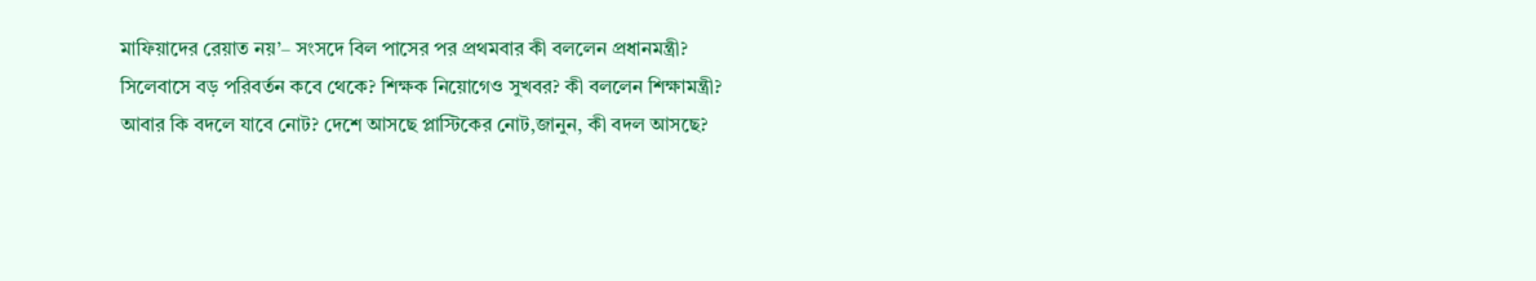মাফিয়াদের রেয়াত নয়’– সংসদে বিল পাসের পর প্রথমবার কী বললেন প্রধানমন্ত্রী?
সিলেবাসে বড় পরিবর্তন কবে থেকে? শিক্ষক নিয়োগেও সুখবর? কী বললেন শিক্ষামন্ত্রী?
আবার কি বদলে যাবে নোট? দেশে আসছে প্লাস্টিকের নোট,জানুন, কী বদল আসছে?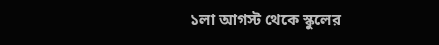১লা আগস্ট থেকে স্কুলের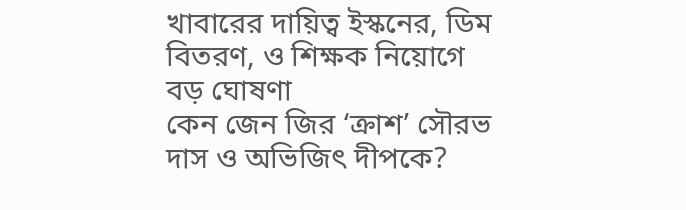খাবারের দায়িত্ব ইস্কনের, ডিম বিতরণ, ও শিক্ষক নিয়োগে বড় ঘোষণা
কেন জেন জির ‘ক্রাশ’ সৌরভ দাস ও অভিজিৎ দীপকে?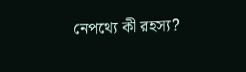নেপথ্যে কী রহস্য?